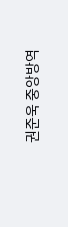권준욱 중앙방역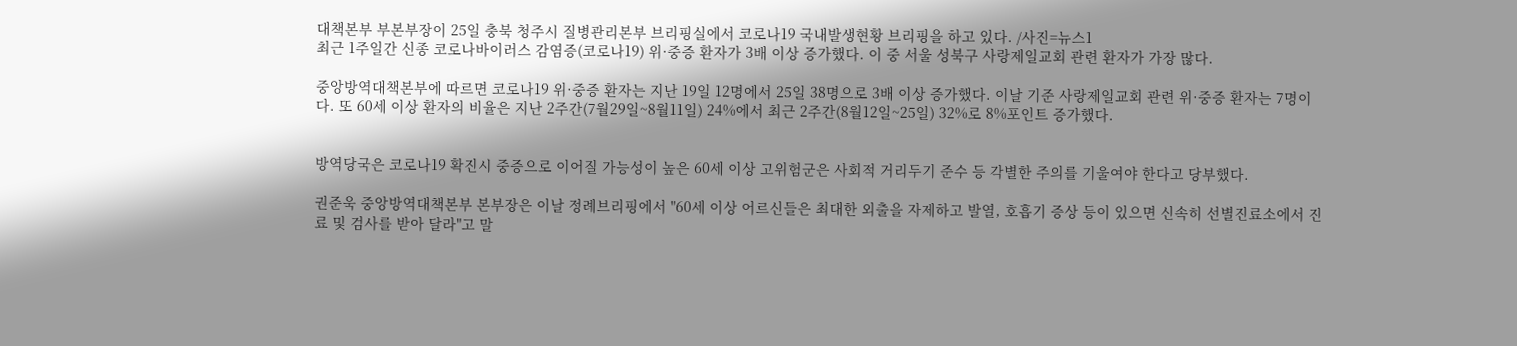대책본부 부본부장이 25일 충북 청주시 질병관리본부 브리핑실에서 코로나19 국내발생현황 브리핑을 하고 있다. /사진=뉴스1
최근 1주일간 신종 코로나바이러스 감염증(코로나19) 위·중증 환자가 3배 이상 증가했다. 이 중 서울 성북구 사랑제일교회 관련 환자가 가장 많다.

중앙방역대책본부에 따르면 코로나19 위·중증 환자는 지난 19일 12명에서 25일 38명으로 3배 이상 증가했다. 이날 기준 사랑제일교회 관련 위·중증 환자는 7명이다. 또 60세 이상 환자의 비율은 지난 2주간(7월29일~8월11일) 24%에서 최근 2주간(8월12일~25일) 32%로 8%포인트 증가했다.


방역당국은 코로나19 확진시 중증으로 이어질 가능성이 높은 60세 이상 고위험군은 사회적 거리두기 준수 등 각별한 주의를 기울여야 한다고 당부했다.

권준욱 중앙방역대책본부 본부장은 이날 정례브리핑에서 "60세 이상 어르신들은 최대한 외출을 자제하고 발열, 호흡기 증상 등이 있으면 신속히 선별진료소에서 진료 및 검사를 받아 달라"고 말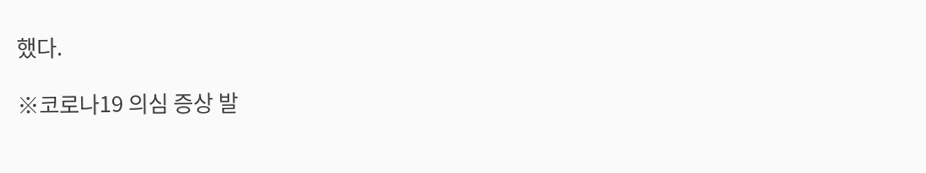했다.

※코로나19 의심 증상 발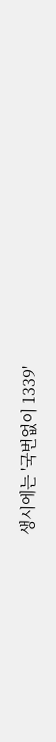생시에는 '국번없이 1339'